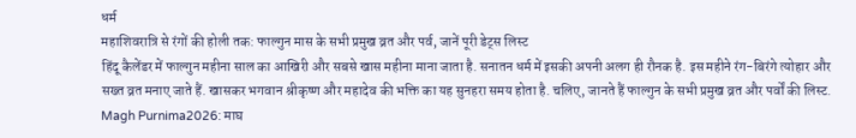धर्म
महाशिवरात्रि से रंगों की होली तक: फाल्गुन मास के सभी प्रमुख व्रत और पर्व, जानें पूरी डेट्स लिस्ट
हिंदू कैलेंडर में फाल्गुन महीना साल का आखिरी और सबसे खास महीना माना जाता है. सनातन धर्म में इसकी अपनी अलग ही रौनक है. इस महीने रंग-बिरंगे त्योहार और सख्त व्रत मनाए जाते हैं. खासकर भगवान श्रीकृष्ण और महादेव की भक्ति का यह सुनहरा समय होता है. चलिए, जानते हैं फाल्गुन के सभी प्रमुख व्रत और पर्वों की लिस्ट.
Magh Purnima2026: माघ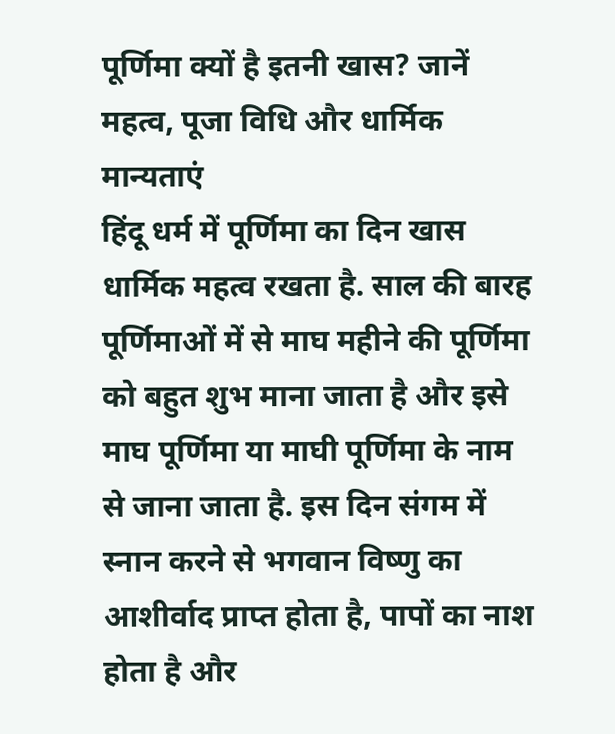पूर्णिमा क्यों है इतनी खास? जानें महत्व, पूजा विधि और धार्मिक मान्यताएं
हिंदू धर्म में पूर्णिमा का दिन खास धार्मिक महत्व रखता है. साल की बारह पूर्णिमाओं में से माघ महीने की पूर्णिमा को बहुत शुभ माना जाता है और इसे माघ पूर्णिमा या माघी पूर्णिमा के नाम से जाना जाता है. इस दिन संगम में स्नान करने से भगवान विष्णु का आशीर्वाद प्राप्त होता है, पापों का नाश होता है और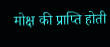मोक्ष की प्राप्ति होती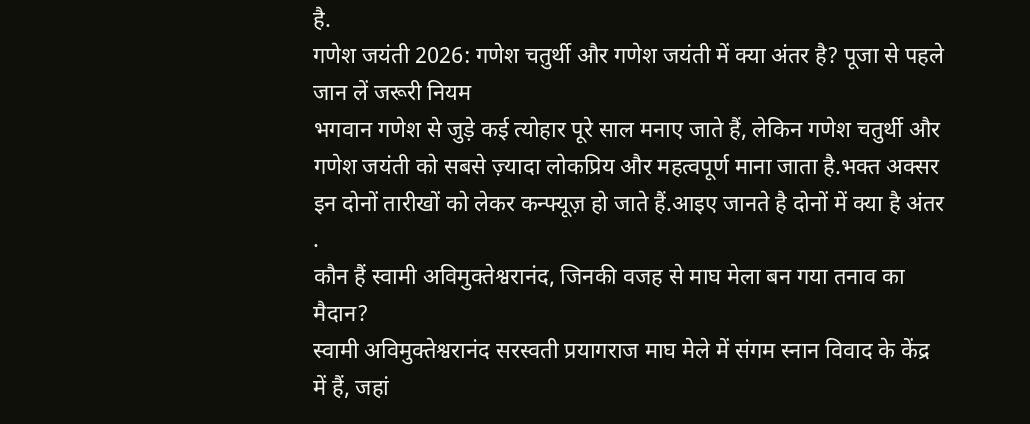है.
गणेश जयंती 2026: गणेश चतुर्थी और गणेश जयंती में क्या अंतर है? पूजा से पहले जान लें जरूरी नियम
भगवान गणेश से जुड़े कई त्योहार पूरे साल मनाए जाते हैं, लेकिन गणेश चतुर्थी और गणेश जयंती को सबसे ज़्यादा लोकप्रिय और महत्वपूर्ण माना जाता है.भक्त अक्सर इन दोनों तारीखों को लेकर कन्फ्यूज़ हो जाते हैं.आइए जानते है दोनों में क्या है अंतर .
कौन हैं स्वामी अविमुक्तेश्वरानंद, जिनकी वजह से माघ मेला बन गया तनाव का मैदान?
स्वामी अविमुक्तेश्वरानंद सरस्वती प्रयागराज माघ मेले में संगम स्नान विवाद के केंद्र में हैं, जहां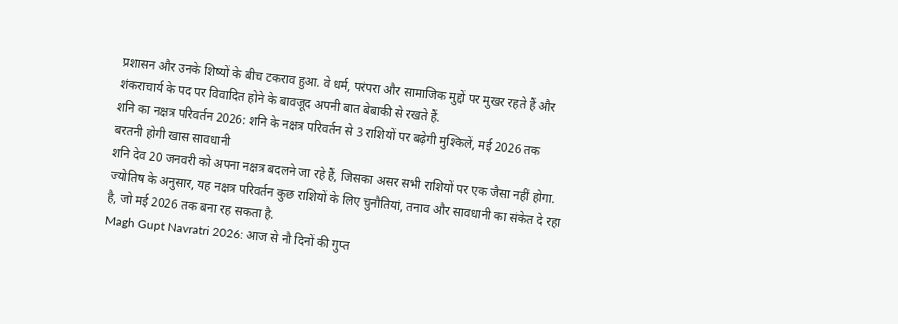प्रशासन और उनके शिष्यों के बीच टकराव हुआ. वे धर्म, परंपरा और सामाजिक मुद्दों पर मुखर रहते हैं और शंकराचार्य के पद पर विवादित होने के बावजूद अपनी बात बेबाकी से रखते हैं.
शनि का नक्षत्र परिवर्तन 2026: शनि के नक्षत्र परिवर्तन से 3 राशियों पर बढ़ेगी मुश्किलें, मई 2026 तक बरतनी होगी खास सावधानी
शनि देव 20 जनवरी को अपना नक्षत्र बदलने जा रहे हैं, जिसका असर सभी राशियों पर एक जैसा नहीं होगा. ज्योतिष के अनुसार, यह नक्षत्र परिवर्तन कुछ राशियों के लिए चुनौतियां, तनाव और सावधानी का संकेत दे रहा है, जो मई 2026 तक बना रह सकता है.
Magh Gupt Navratri 2026: आज से नौ दिनों की गुप्त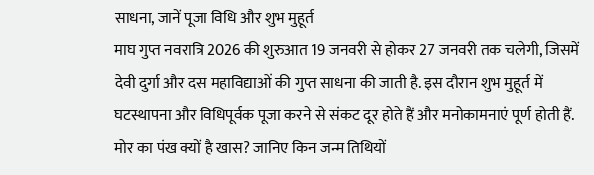साधना, जानें पूजा विधि और शुभ मुहूर्त
माघ गुप्त नवरात्रि 2026 की शुरुआत 19 जनवरी से होकर 27 जनवरी तक चलेगी, जिसमें देवी दुर्गा और दस महाविद्याओं की गुप्त साधना की जाती है. इस दौरान शुभ मुहूर्त में घटस्थापना और विधिपूर्वक पूजा करने से संकट दूर होते हैं और मनोकामनाएं पूर्ण होती हैं.
मोर का पंख क्यों है खास? जानिए किन जन्म तिथियों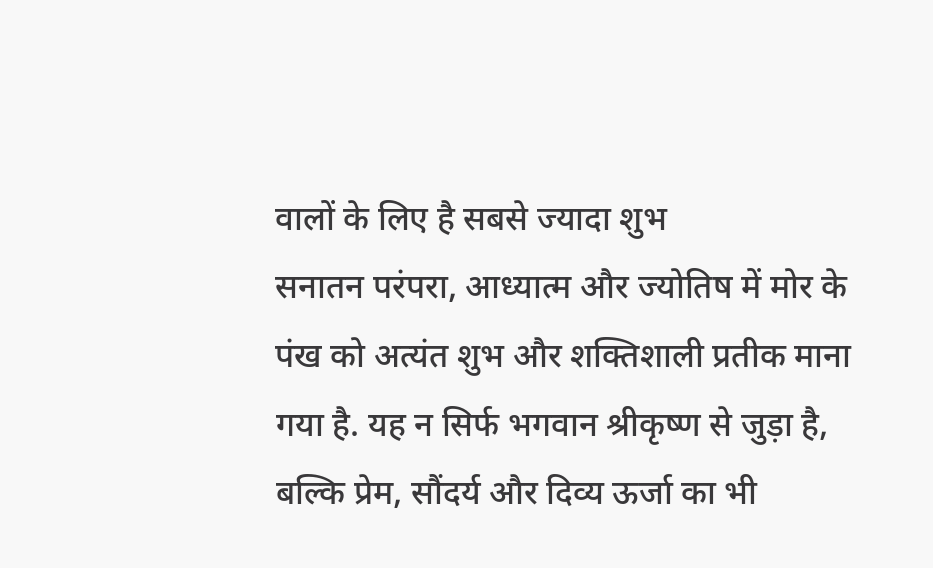वालों के लिए है सबसे ज्यादा शुभ
सनातन परंपरा, आध्यात्म और ज्योतिष में मोर के पंख को अत्यंत शुभ और शक्तिशाली प्रतीक माना गया है. यह न सिर्फ भगवान श्रीकृष्ण से जुड़ा है, बल्कि प्रेम, सौंदर्य और दिव्य ऊर्जा का भी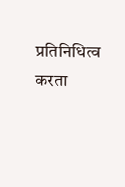प्रतिनिधित्व करता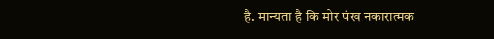है. मान्यता है कि मोर पंख नकारात्मक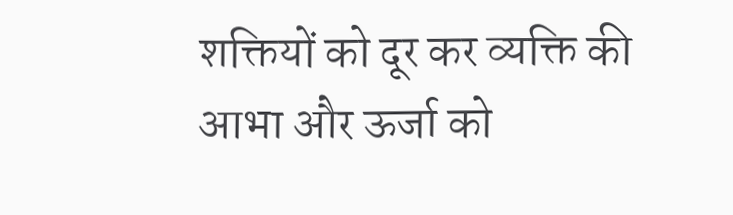शक्तियों को दूर कर व्यक्ति की आभा और ऊर्जा को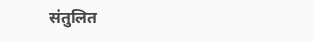संतुलित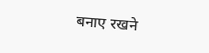बनाए रखने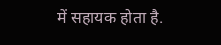में सहायक होता है.